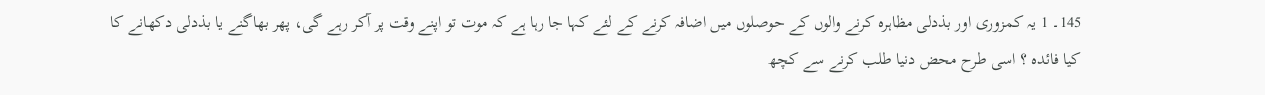145۔ 1 یہ کمزوری اور بذدلی مظاہرہ کرنے والوں کے حوصلوں میں اضافہ کرنے کے لئے کہا جا رہا ہے کہ موت تو اپنے وقت پر آکر رہے گی، پھر بھاگنے یا بذدلی دکھانے کا کیا فائدہ ؟ اسی طرح محض دنیا طلب کرنے سے کچھ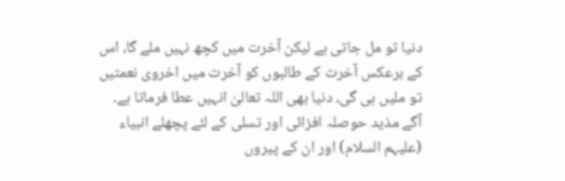دنیا تو مل جاتی ہے لیکن آخرت میں کچھ نہیں ملے گا، اس کے برعکس آخرت کے طالبوں کو آخرت میں اخروی نعمتیں تو ملیں ہی گی، دنیا بھی اللہ تعالیٰ انہیں عطا فرماتا ہے۔ آگے مذید حوصلہ افزائی اور تسلی کے لئے پچھلے انبیاء (علیہم السلام) اور ان کے پیروں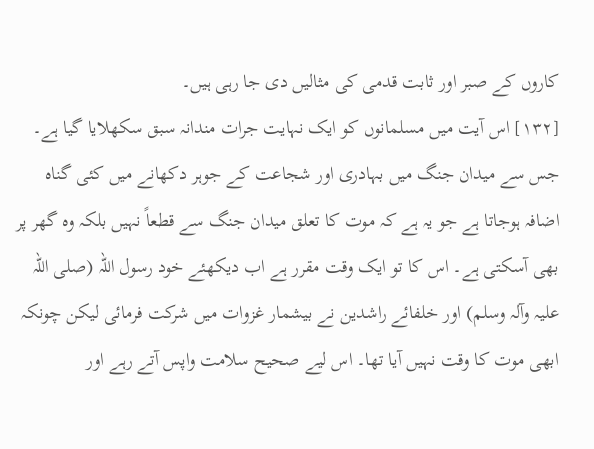کاروں کے صبر اور ثابت قدمی کی مثالیں دی جا رہی ہیں۔
[١٣٢] اس آیت میں مسلمانوں کو ایک نہایت جرات مندانہ سبق سکھلایا گیا ہے۔ جس سے میدان جنگ میں بہادری اور شجاعت کے جوہر دکھانے میں کئی گناہ اضافہ ہوجاتا ہے جو یہ ہے کہ موت کا تعلق میدان جنگ سے قطعاً نہیں بلکہ وہ گھر پر بھی آسکتی ہے۔ اس کا تو ایک وقت مقرر ہے اب دیکھئے خود رسول اللہ (صلی اللہ علیہ وآلہ وسلم) اور خلفائے راشدین نے بیشمار غزوات میں شرکت فرمائی لیکن چونکہ ابھی موت کا وقت نہیں آیا تھا۔ اس لیے صحیح سلامت واپس آتے رہے اور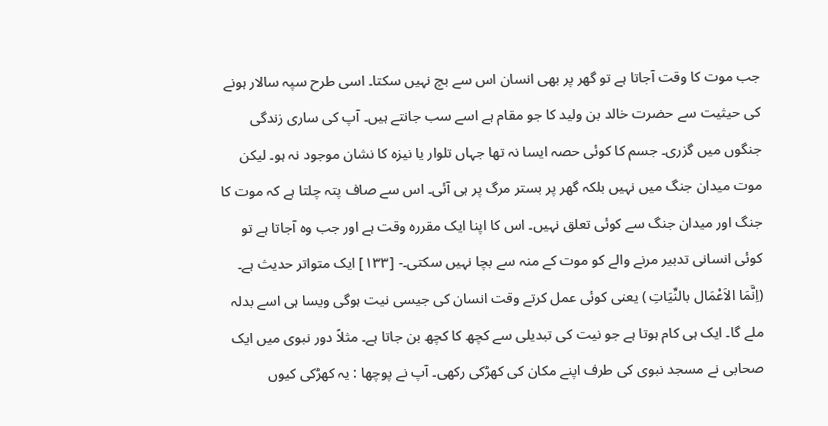جب موت کا وقت آجاتا ہے تو گھر پر بھی انسان اس سے بچ نہیں سکتا۔ اسی طرح سپہ سالار ہونے کی حیثیت سے حضرت خالد بن ولید کا جو مقام ہے اسے سب جانتے ہیں۔ آپ کی ساری زندگی جنگوں میں گزری۔ جسم کا کوئی حصہ ایسا نہ تھا جہاں تلوار یا نیزہ کا نشان موجود نہ ہو۔ لیکن موت میدان جنگ میں نہیں بلکہ گھر پر بستر مرگ پر ہی آئی۔ اس سے صاف پتہ چلتا ہے کہ موت کا جنگ اور میدان جنگ سے کوئی تعلق نہیں۔ اس کا اپنا ایک مقررہ وقت ہے اور جب وہ آجاتا ہے تو کوئی انسانی تدبیر مرنے والے کو موت کے منہ سے بچا نہیں سکتی۔- [١٣٣] ایک متواتر حدیث ہے۔ (اِنَّمَا الاَعْمَال بالنِّیَاتِ ) یعنی کوئی عمل کرتے وقت انسان کی جیسی نیت ہوگی ویسا ہی اسے بدلہ ملے گا۔ ایک ہی کام ہوتا ہے جو نیت کی تبدیلی سے کچھ کا کچھ بن جاتا ہے۔ مثلاً دور نبوی میں ایک صحابی نے مسجد نبوی کی طرف اپنے مکان کی کھڑکی رکھی۔ آپ نے پوچھا : یہ کھڑکی کیوں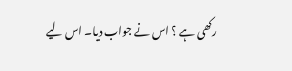رکھی ہے ؟ اس نے جواب دیا۔ اس لیے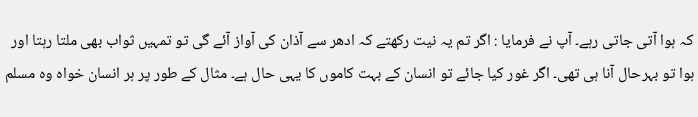کہ ہوا آتی جاتی رہے۔ آپ نے فرمایا : اگر تم یہ نیت رکھتے کہ ادھر سے آذان کی آواز آئے گی تو تمہیں ثواب بھی ملتا رہتا اور ہوا تو بہرحال آنا ہی تھی۔ اگر غور کیا جائے تو انسان کے بہت کاموں کا یہی حال ہے۔ مثال کے طور پر ہر انسان خواہ وہ مسلم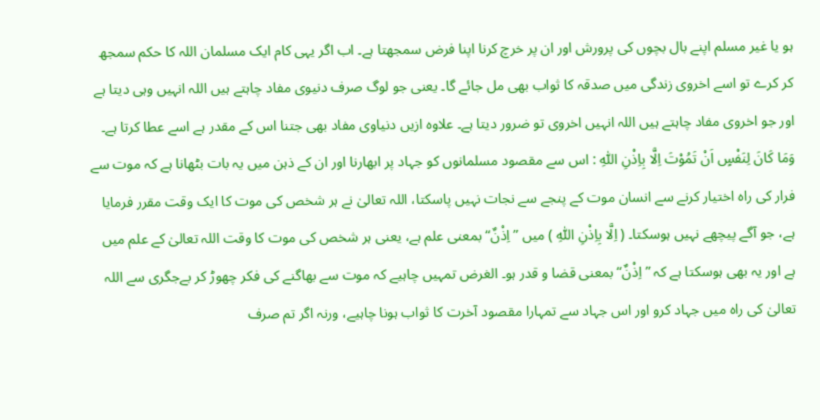ہو یا غیر مسلم اپنے بال بچوں کی پرورش اور ان پر خرچ کرنا اپنا فرض سمجھتا ہے۔ اب اگر یہی کام ایک مسلمان اللہ کا حکم سمجھ کر کرے تو اسے اخروی زندگی میں صدقہ کا ثواب بھی مل جائے گا۔ یعنی جو لوگ صرف دنیوی مفاد چاہتے ہیں اللہ انہیں وہی دیتا ہے اور جو اخروی مفاد چاہتے ہیں اللہ انہیں اخروی تو ضرور دیتا ہے۔ علاوہ ازیں دنیاوی مفاد بھی جتنا اس کے مقدر ہے اسے عطا کرتا ہے۔
وَمَا كَانَ لِنَفْسٍ اَنْ تَمُوْتَ اِلَّا بِاِذْنِ اللّٰهِ : اس سے مقصود مسلمانوں کو جہاد پر ابھارنا اور ان کے ذہن میں یہ بات بٹھانا ہے کہ موت سے فرار کی راہ اختیار کرنے سے انسان موت کے پنجے سے نجات نہیں پاسکتا، اللہ تعالیٰ نے ہر شخص کی موت کا ایک وقت مقرر فرمایا ہے، جو آگے پیچھے نہیں ہوسکتا۔ ( اِلَّا بِاِذْنِ اللّٰهِ ) میں ” اِذْنٌ“ بمعنی علم ہے، یعنی ہر شخص کی موت کا وقت اللہ تعالیٰ کے علم میں ہے اور یہ بھی ہوسکتا ہے کہ ” اِذْنٌ“ بمعنی قضا و قدر ہو۔ الغرض تمہیں چاہیے کہ موت سے بھاگنے کی فکر چھوڑ کر بےجگری سے اللہ تعالیٰ کی راہ میں جہاد کرو اور اس جہاد سے تمہارا مقصود آخرت کا ثواب ہونا چاہیے، ورنہ اگر تم صرف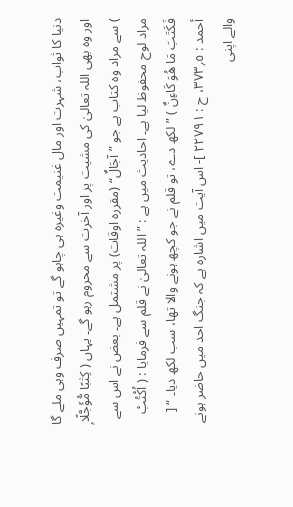دنیا کا ثواب، شہرت اور مال غنیمت وغیرہ ہی چاہو گے تو تمہیں صرف وہی ملے گا اور وہ بھی اللہ تعالیٰ کی مشیت پر اور آخرت سے محروم رہو گے۔ یہاں ( كِتٰبًا مُّؤَجَّلًا ۭ ) سے مراد وہ کتاب ہے جو ” آجَالٌ“ (مقررہ اوقات) پر مشتمل ہے۔ بعض نے اس سے مراد لوح محفوظ لیا ہے۔ احادیث میں ہے : ” اللہ تعالیٰ نے قلم سے فرمایا : ( اُکْتُبْ فَکَتَبَ مَا ھُوَ کَاءِنٌ ) ” لکھ دے، تو قلم نے جو کچھ ہونے والا تھا، سب لکھ دیا۔ “ [ أحمد : ٥؍٣٧٣، ح : ٢٢٧٩١ ]- اس آیت میں اشارہ ہے کہ جنگ احد میں حاضر ہونے والے اپنی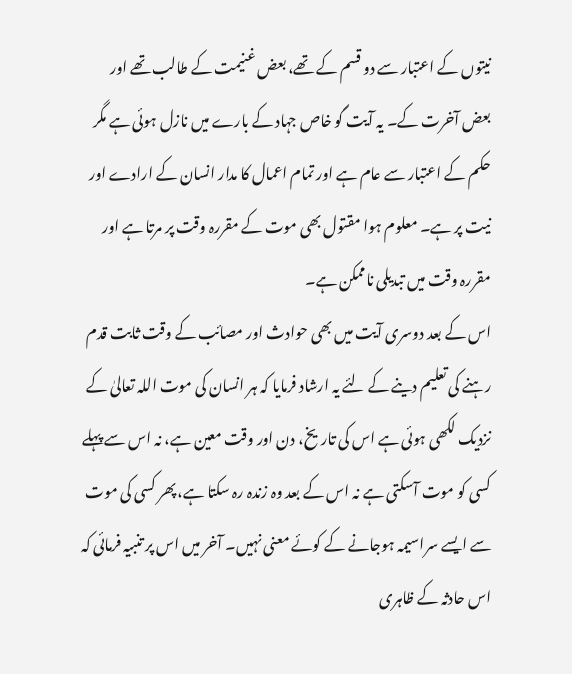نیتوں کے اعتبار سے دو قسم کے تھے، بعض غنیمت کے طالب تھے اور بعض آخرت کے۔ یہ آیت گو خاص جہاد کے بارے میں نازل ہوئی ہے مگر حکم کے اعتبار سے عام ہے اور تمام اعمال کا مدار انسان کے ارادے اور نیت پر ہے۔ معلوم ہوا مقتول بھی موت کے مقررہ وقت پر مرتا ہے اور مقررہ وقت میں تبدیلی ناممکن ہے۔
اس کے بعد دوسری آیت میں بھی حوادث اور مصائب کے وقت ثابت قدم رہنے کی تعلیم دینے کے لئے یہ ارشاد فرمایا کہ ہر انسان کی موت اللہ تعالیٰ کے نزدیک لکھی ہوئی ہے اس کی تاریخ، دن اور وقت معین ہے، نہ اس سے پہلے کسی کو موت آسکتی ہے نہ اس کے بعد وہ زندہ رہ سکتا ہے، پھر کسی کی موت سے ایسے سراسیمہ ہوجانے کے کوئے معنی نہیں۔ آخر میں اس پر تنبیہ فرمائی کہ اس حادثہ کے ظاہری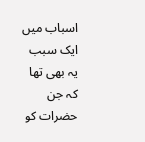اسباب میں ایک سبب یہ بھی تھا کہ جن حضرات کو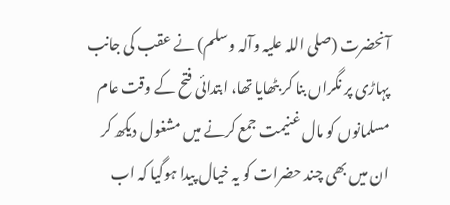آنحضرت (صلی اللہ علیہ وآلہ وسلم) نے عقب کی جانب پہاڑی پر نگراں بنا کر بٹھایا تھا، ابتدائی فتح کے وقت عام مسلمانوں کو مال غنیمت جمع کرنے میں مشغول دیکھ کر ان میں بھی چند حضرات کو یہ خیال پیدا ہوگیا کہ اب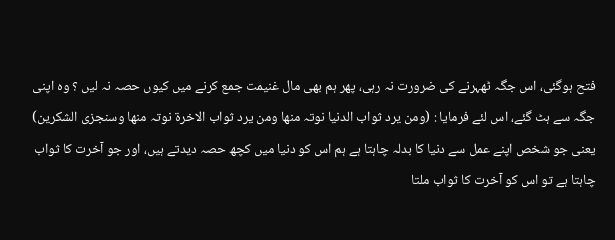فتح ہوگئی، اس جگہ ٹھہرنے کی ضرورت نہ رہی، پھر ہم بھی مال غنیمت جمع کرنے میں کیوں حصہ نہ لیں ؟ وہ اپنی جگہ سے ہٹ گئے، اس لئے فرمایا : (ومن یرد ثواب الدنیا نوتہ منھا ومن یرد ثواب الاخرۃ نوتہ منھا وسنجزی الشکرین) یعنی جو شخص اپنے عمل سے دنیا کا بدلہ چاہتا ہے ہم اس کو دنیا میں کچھ حصہ دیدتے ہیں، اور جو آخرت کا ثواب چاہتا ہے تو اس کو آخرت کا ثواب ملتا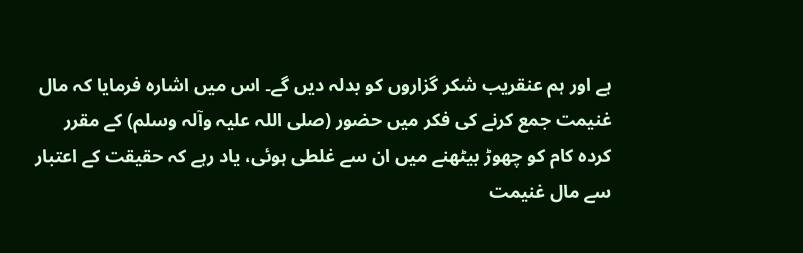ہے اور ہم عنقریب شکر گزاروں کو بدلہ دیں گے۔ اس میں اشارہ فرمایا کہ مال غنیمت جمع کرنے کی فکر میں حضور (صلی اللہ علیہ وآلہ وسلم) کے مقرر کردہ کام کو چھوڑ بیٹھنے میں ان سے غلطی ہوئی، یاد رہے کہ حقیقت کے اعتبار سے مال غنیمت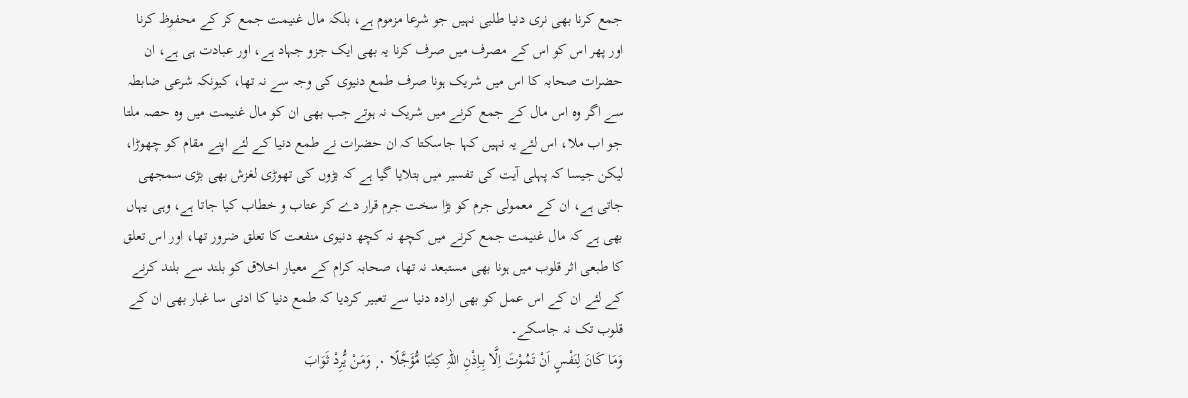جمع کرنا بھی نری دنیا طلبی نہیں جو شرعا مزموم ہے، بلکہ مال غنیمت جمع کر کے محفوظ کرنا اور پھر اس کو اس کے مصرف میں صرف کرنا یہ بھی ایک جزو جہاد ہے، اور عبادت ہی ہے، ان حضرات صحابہ کا اس میں شریک ہونا صرف طمع دنیوی کی وجہ سے نہ تھا، کیونکہ شرعی ضابطہ سے اگر وہ اس مال کے جمع کرنے میں شریک نہ ہوتے جب بھی ان کو مال غنیمت میں وہ حصہ ملتا جو اب ملا، اس لئے یہ نہیں کہا جاسکتا کہ ان حضرات نے طمع دنیا کے لئے اپنے مقام کو چھوڑا، لیکن جیسا کہ پہلی آیت کی تفسیر میں بتلایا گیا ہے کہ بڑوں کی تھوڑی لغزش بھی بڑی سمجھی جاتی ہے، ان کے معمولی جرم کو بڑا سخت جرم قرار دے کر عتاب و خطاب کیا جاتا ہے، وہی یہاں بھی ہے کہ مال غنیمت جمع کرنے میں کچھ نہ کچھ دنیوی منفعت کا تعلق ضرور تھا، اور اس تعلق کا طبعی اثر قلوب میں ہونا بھی مستبعد نہ تھا، صحابہ کرام کے معیار اخلاق کو بلند سے بلند کرنے کے لئے ان کے اس عمل کو بھی ارادہ دنیا سے تعبیر کردیا کہ طمع دنیا کا ادنی سا غبار بھی ان کے قلوب تک نہ جاسکے۔
وَمَا كَانَ لِنَفْسٍ اَنْ تَمُـوْتَ اِلَّا بِـاِذْنِ اللہِ كِتٰبًا مُّؤَجَّلًا ٠ ۭ وَمَنْ يُّرِدْ ثَوَابَ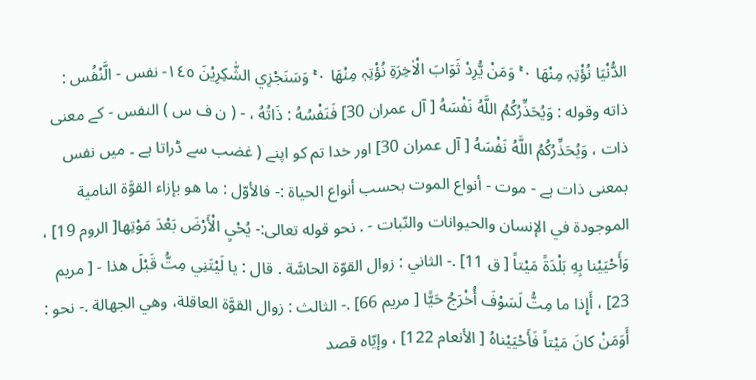الدُّنْيَا نُؤْتِہٖ مِنْھَا ٠ ۚ وَمَنْ يُّرِدْ ثَوَابَ الْاٰخِرَۃِ نُؤْتِہٖ مِنْھَا ٠ ۚ وَسَنَجْزِي الشّٰكِرِيْنَ ١٤٥- نفس - الَّنْفُس : ذاته وقوله : وَيُحَذِّرُكُمُ اللَّهُ نَفْسَهُ [ آل عمران 30] فَنَفْسُهُ : ذَاتُهُ ، - ( ن ف س ) النفس - کے معنی ذات ، وَيُحَذِّرُكُمُ اللَّهُ نَفْسَهُ [ آل عمران 30] اور خدا تم کو اپنے ( غضب سے ڈراتا ہے ۔ میں نفس بمعنی ذات ہے - موت - أنواع الموت بحسب أنواع الحیاة :- فالأوّل : ما هو بإزاء القوَّة النامية الموجودة في الإنسان والحیوانات والنّبات - . نحو قوله تعالی:- يُحْيِ الْأَرْضَ بَعْدَ مَوْتِها[ الروم 19] ، وَأَحْيَيْنا بِهِ بَلْدَةً مَيْتاً [ ق 11] .- الثاني : زوال القوّة الحاسَّة . قال : يا لَيْتَنِي مِتُّ قَبْلَ هذا - [ مریم 23] ، أَإِذا ما مِتُّ لَسَوْفَ أُخْرَجُ حَيًّا [ مریم 66] .- الثالث : زوال القوَّة العاقلة، وهي الجهالة .- نحو : أَوَمَنْ كانَ مَيْتاً فَأَحْيَيْناهُ [ الأنعام 122] ، وإيّاه قصد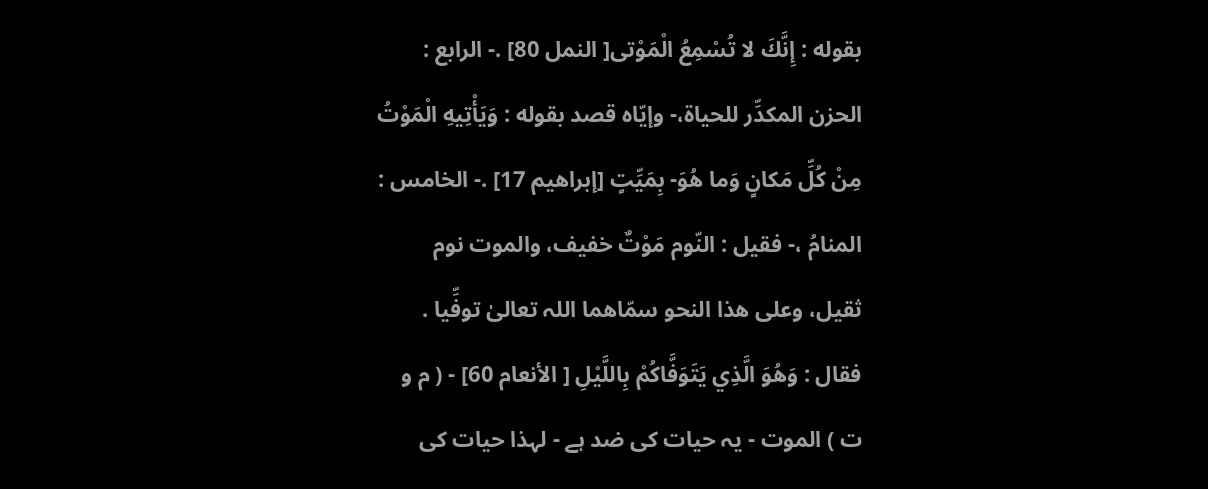بقوله : إِنَّكَ لا تُسْمِعُ الْمَوْتى[ النمل 80] .- الرابع : الحزن المکدِّر للحیاة،- وإيّاه قصد بقوله : وَيَأْتِيهِ الْمَوْتُ مِنْ كُلِّ مَكانٍ وَما هُوَ- بِمَيِّتٍ [إبراهيم 17] .- الخامس : المنامُ ،- فقیل : النّوم مَوْتٌ خفیف، والموت نوم ثقیل، وعلی هذا النحو سمّاهما اللہ تعالیٰ توفِّيا . فقال : وَهُوَ الَّذِي يَتَوَفَّاكُمْ بِاللَّيْلِ [ الأنعام 60] - ( م و ت ) الموت - یہ حیات کی ضد ہے - لہذا حیات کی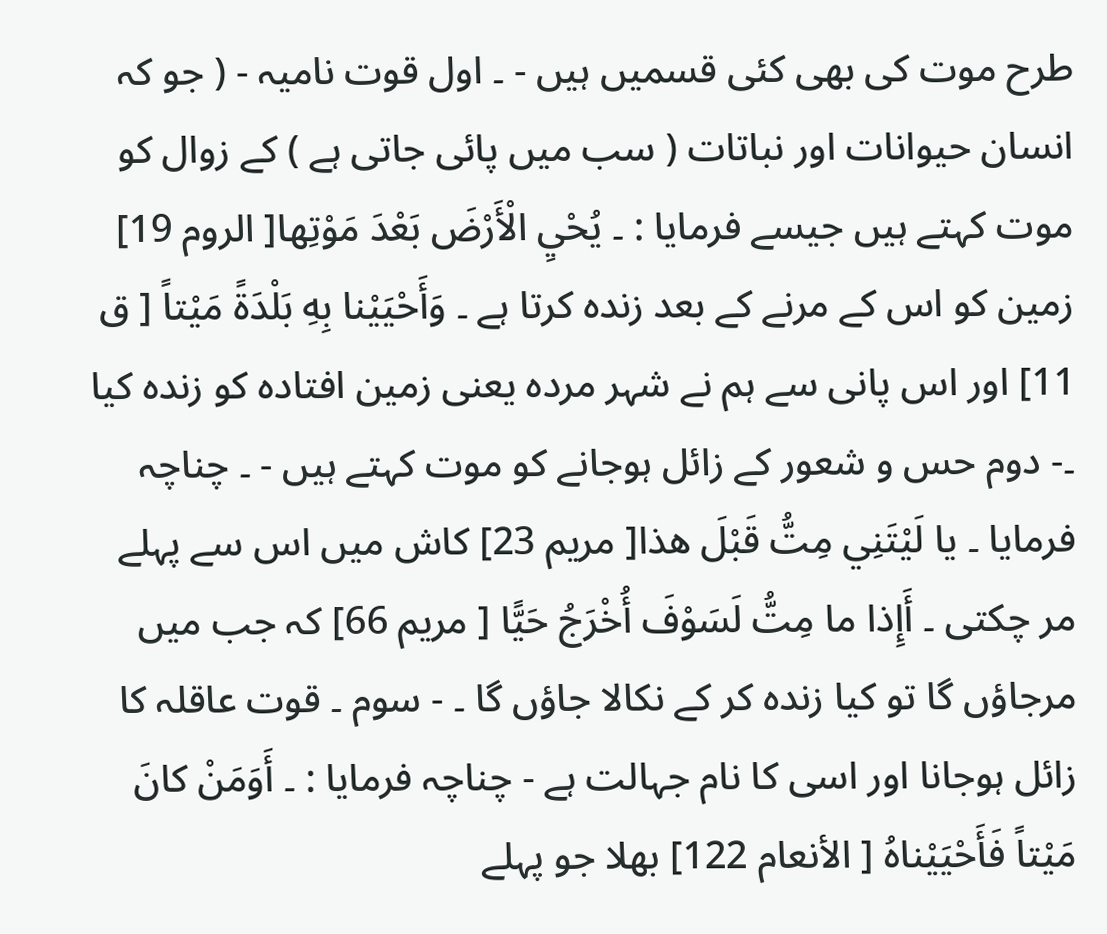طرح موت کی بھی کئی قسمیں ہیں - ۔ اول قوت نامیہ - ( جو کہ انسان حیوانات اور نباتات ( سب میں پائی جاتی ہے ) کے زوال کو موت کہتے ہیں جیسے فرمایا : ۔ يُحْيِ الْأَرْضَ بَعْدَ مَوْتِها[ الروم 19] زمین کو اس کے مرنے کے بعد زندہ کرتا ہے ۔ وَأَحْيَيْنا بِهِ بَلْدَةً مَيْتاً [ ق 11] اور اس پانی سے ہم نے شہر مردہ یعنی زمین افتادہ کو زندہ کیا ۔- دوم حس و شعور کے زائل ہوجانے کو موت کہتے ہیں - ۔ چناچہ فرمایا ۔ يا لَيْتَنِي مِتُّ قَبْلَ هذا[ مریم 23] کاش میں اس سے پہلے مر چکتی ۔ أَإِذا ما مِتُّ لَسَوْفَ أُخْرَجُ حَيًّا [ مریم 66] کہ جب میں مرجاؤں گا تو کیا زندہ کر کے نکالا جاؤں گا ۔ - سوم ۔ قوت عاقلہ کا زائل ہوجانا اور اسی کا نام جہالت ہے - چناچہ فرمایا : ۔ أَوَمَنْ كانَ مَيْتاً فَأَحْيَيْناهُ [ الأنعام 122] بھلا جو پہلے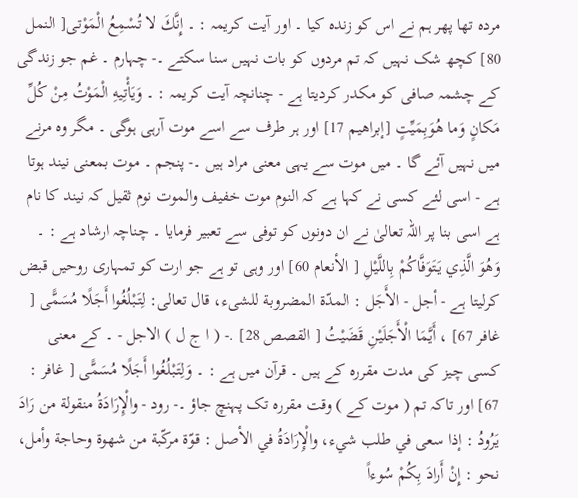مردہ تھا پھر ہم نے اس کو زندہ کیا ۔ اور آیت کریمہ : ۔ إِنَّكَ لا تُسْمِعُ الْمَوْتى[ النمل 80] کچھ شک نہیں کہ تم مردوں کو بات نہیں سنا سکتے ۔- چہارم ۔ غم جو زندگی کے چشمہ صافی کو مکدر کردیتا ہے - چنانچہ آیت کریمہ : ۔ وَيَأْتِيهِ الْمَوْتُ مِنْ كُلِّ مَكانٍ وَما هُوَبِمَيِّتٍ [إبراهيم 17] اور ہر طرف سے اسے موت آرہی ہوگی ۔ مگر وہ مرنے میں نہیں آئے گا ۔ میں موت سے یہی معنی مراد ہیں ۔- پنجم ۔ موت بمعنی نیند ہوتا ہے - اسی لئے کسی نے کہا ہے کہ النوم موت خفیف والموت نوم ثقیل کہ نیند کا نام ہے اسی بنا پر اللہ تعالیٰ نے ان دونوں کو توفی سے تعبیر فرمایا ۔ چناچہ ارشاد ہے : ۔ وَهُوَ الَّذِي يَتَوَفَّاكُمْ بِاللَّيْلِ [ الأنعام 60] اور وہی تو ہے جو ارت کو تمہاری روحیں قبض کرلیتا ہے - أجل - الأَجَل : المدّة المضروبة للشیء، قال تعالی: لِتَبْلُغُوا أَجَلًا مُسَمًّى [ غافر 67] ، أَيَّمَا الْأَجَلَيْنِ قَضَيْتُ [ القصص 28] .- ( ا ج ل ) الاجل - ۔ کے معنی کسی چیز کی مدت مقررہ کے ہیں ۔ قرآن میں ہے : ۔ وَلِتَبْلُغُوا أَجَلًا مُسَمًّى [ غافر : 67] اور تاکہ تم ( موت کے ) وقت مقررہ تک پہنچ جاؤ ۔- رود - والْإِرَادَةُ منقولة من رَادَ يَرُودُ : إذا سعی في طلب شيء، والْإِرَادَةُ في الأصل : قوّة مركّبة من شهوة وحاجة وأمل، نحو : إِنْ أَرادَ بِكُمْ سُوءاً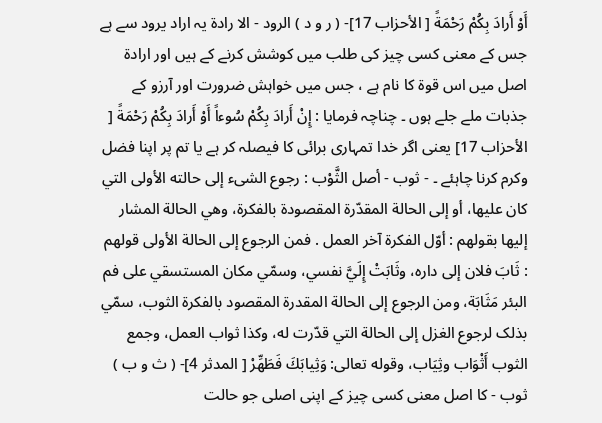أَوْ أَرادَ بِكُمْ رَحْمَةً [ الأحزاب 17]- ( ر و د ) الرود - الا رادۃ یہ اراد یرود سے ہے جس کے معنی کسی چیز کی طلب میں کوشش کرنے کے ہیں اور ارادۃ اصل میں اس قوۃ کا نام ہے ، جس میں خواہش ضرورت اور آرزو کے جذبات ملے جلے ہوں ۔ چناچہ فرمایا : إِنْ أَرادَ بِكُمْ سُوءاً أَوْ أَرادَ بِكُمْ رَحْمَةً [ الأحزاب 17] یعنی اگر خدا تمہاری برائی کا فیصلہ کر ہے یا تم پر اپنا فضل وکرم کرنا چاہئے ۔ - ثوب - أصل الثَّوْب : رجوع الشیء إلى حالته الأولی التي کان عليها، أو إلى الحالة المقدّرة المقصودة بالفکرة، وهي الحالة المشار إليها بقولهم : أوّل الفکرة آخر العمل . فمن الرجوع إلى الحالة الأولی قولهم : ثَابَ فلان إلى داره، وثَابَتْ إِلَيَّ نفسي، وسمّي مکان المستسقي علی فم البئر مَثَابَة، ومن الرجوع إلى الحالة المقدرة المقصود بالفکرة الثوب، سمّي بذلک لرجوع الغزل إلى الحالة التي قدّرت له، وکذا ثواب العمل، وجمع الثوب أَثْوَاب وثِيَاب، وقوله تعالی: وَثِيابَكَ فَطَهِّرْ [ المدثر 4]- ( ث و ب ) ثوب - کا اصل معنی کسی چیز کے اپنی اصلی جو حالت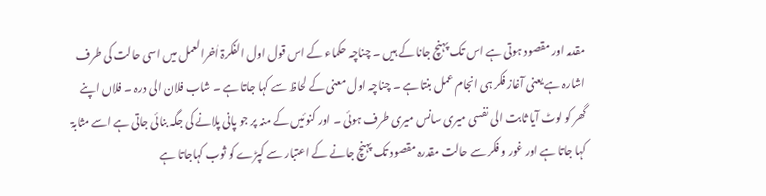مقدمہ اور مقصود ہوتی ہے اس تک پہنچ جانا کے ہیں ۔ چناچہ حکماء کے اس قول اول الفکرۃ اٰخرالعمل میں اسی حالت کی طرف اشارہ ہے یعنی آغاز فکر ہی انجام عمل بنتا ہے ۔ چناچہ اول معنی کے لحاظ سے کہا جاتا ہے ۔ شاب فلان الی درہ ۔ فلاں اپنے گھر کو لوٹ آیا ثابت الی نفسی میری سانس میری طرف ہوئی ۔ اور کنوئیں کے منہ پر جو پانی پلانے کی جگہ بنائی جاتی ہے اسے مثابۃ کہا جاتا ہے اور غور و فکر سے حالت مقدرہ مقصود تک پہنچ جانے کے اعتبار سے کپڑے کو ثوب کہاجاتا ہے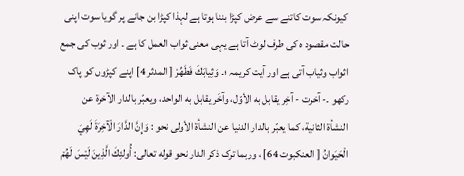کیونکہ سوت کاتنے سے عرض کپڑا بننا ہوتا ہے لہذا کپڑا بن جانے پر گویا سوت اپنی حالت مقصود ہ کی طرف لوٹ آتا ہے یہی معنی ثواب العمل کا ہے ۔ اور ثوب کی جمع اثواب وثیاب آتی ہے اور آیت کریمہ ؛۔ وَثِيابَكَ فَطَهِّرْ [ المدثر 4] اپنے کپڑوں کو پاک رکھو ۔- آخرت - آخِر يقابل به الأوّل، وآخَر يقابل به الواحد، ويعبّر بالدار الآخرة عن النشأة الثانية، كما يعبّر بالدار الدنیا عن النشأة الأولی نحو : وَإِنَّ الدَّارَ الْآخِرَةَ لَهِيَ الْحَيَوانُ [ العنکبوت 64] ، وربما ترک ذکر الدار نحو قوله تعالی: أُولئِكَ الَّذِينَ لَيْسَ لَهُمْ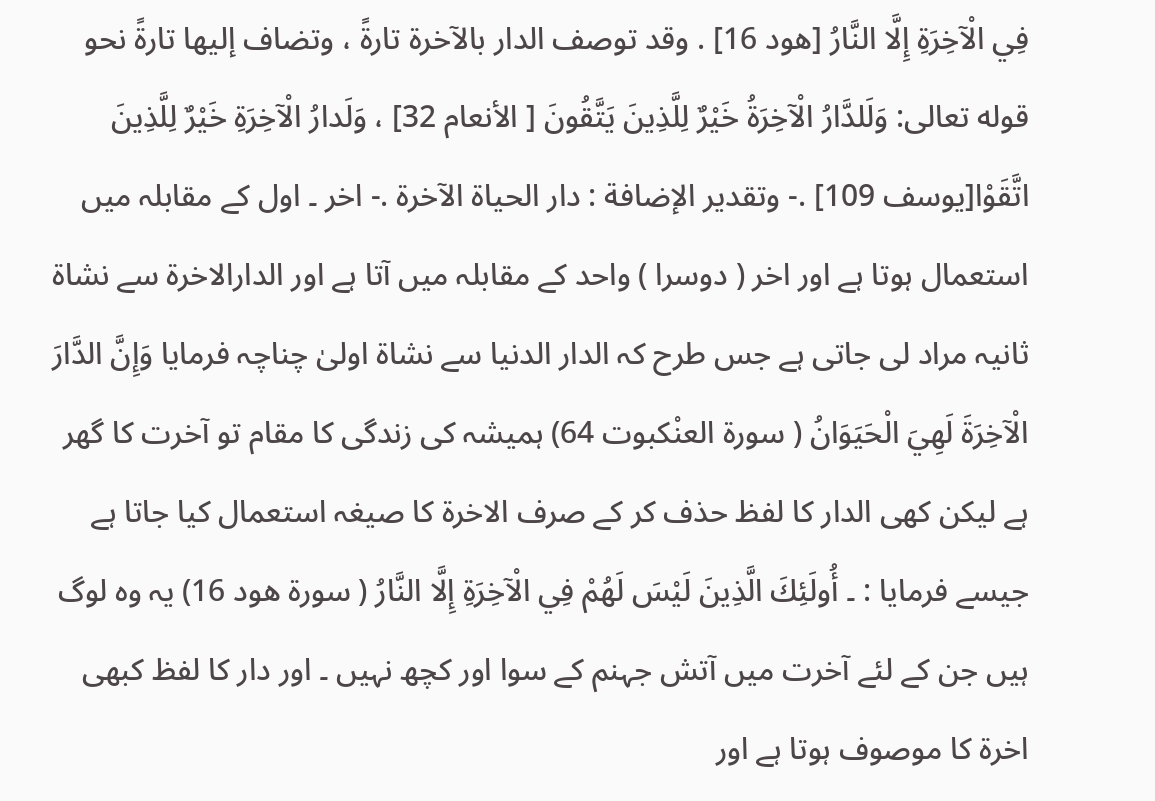فِي الْآخِرَةِ إِلَّا النَّارُ [هود 16] . وقد توصف الدار بالآخرة تارةً ، وتضاف إليها تارةً نحو قوله تعالی: وَلَلدَّارُ الْآخِرَةُ خَيْرٌ لِلَّذِينَ يَتَّقُونَ [ الأنعام 32] ، وَلَدارُ الْآخِرَةِ خَيْرٌ لِلَّذِينَ اتَّقَوْا[يوسف 109] .- وتقدیر الإضافة : دار الحیاة الآخرة .- اخر ۔ اول کے مقابلہ میں استعمال ہوتا ہے اور اخر ( دوسرا ) واحد کے مقابلہ میں آتا ہے اور الدارالاخرۃ سے نشاۃ ثانیہ مراد لی جاتی ہے جس طرح کہ الدار الدنیا سے نشاۃ اولیٰ چناچہ فرمایا وَإِنَّ الدَّارَ الْآخِرَةَ لَهِيَ الْحَيَوَانُ ( سورة العنْکبوت 64) ہمیشہ کی زندگی کا مقام تو آخرت کا گھر ہے لیکن کھی الدار کا لفظ حذف کر کے صرف الاخرۃ کا صیغہ استعمال کیا جاتا ہے جیسے فرمایا : ۔ أُولَئِكَ الَّذِينَ لَيْسَ لَهُمْ فِي الْآخِرَةِ إِلَّا النَّارُ ( سورة هود 16) یہ وہ لوگ ہیں جن کے لئے آخرت میں آتش جہنم کے سوا اور کچھ نہیں ۔ اور دار کا لفظ کبھی اخرۃ کا موصوف ہوتا ہے اور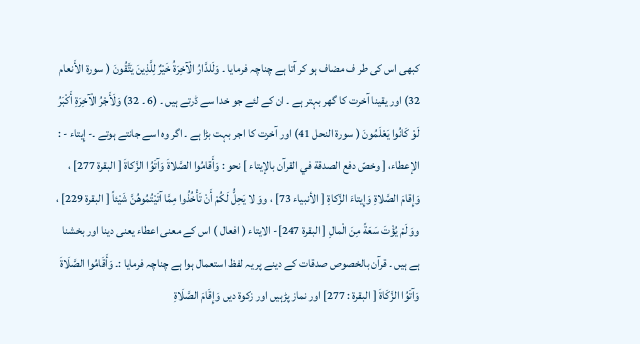کبھی اس کی طر ف مضاف ہو کر آتا ہے چناچہ فرمایا ۔ وَلَلدَّارُ الْآخِرَةُ خَيْرٌ لِلَّذِينَ يَتَّقُونَ ( سورة الأَنعام 32) اور یقینا آخرت کا گھر بہتر ہے ۔ ان کے لئے جو خدا سے ڈرتے ہیں ۔ (6 ۔ 32) وَلَأَجْرُ الْآخِرَةِ أَكْبَرُ لَوْ كَانُوا يَعْلَمُونَ ( سورة النحل 41) اور آخرت کا اجر بہت بڑا ہے ۔ اگر وہ اسے جانتے ہوتے ۔- إِيتاء - : الإعطاء، [ وخصّ دفع الصدقة في القرآن بالإيتاء ] نحو : وَأَقامُوا الصَّلاةَ وَآتَوُا الزَّكاةَ [ البقرة 277] ، وَإِقامَ الصَّلاةِ وَإِيتاءَ الزَّكاةِ [ الأنبیاء 73] ، ووَ لا يَحِلُّ لَكُمْ أَنْ تَأْخُذُوا مِمَّا آتَيْتُمُوهُنَّ شَيْئاً [ البقرة 229] ، ووَ لَمْ يُؤْتَ سَعَةً مِنَ الْمالِ [ البقرة 247]- الایتاء ( افعال ) اس کے معنی اعطاء یعنی دینا اور بخشنا ہے ہیں ۔ قرآن بالخصوص صدقات کے دینے پر یہ لفظ استعمال ہوا ہے چناچہ فرمایا :۔ وَأَقَامُوا الصَّلَاةَ وَآتَوُا الزَّكَاةَ [ البقرة : 277] اور نماز پڑہیں اور زکوۃ دیں وَإِقَامَ الصَّلَاةِ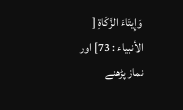وَإِيتَاءَ الزَّكَاةِ [ الأنبیاء : 73] اور نماز پڑھنے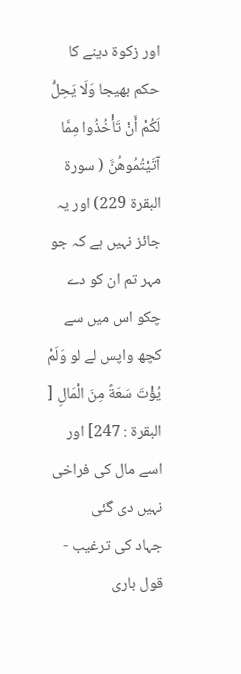اور زکوۃ دینے کا حکم بھیجا وَلَا يَحِلُّ لَكُمْ أَنْ تَأْخُذُوا مِمَّا آتَيْتُمُوهُنَّ ( سورة البقرة 229) اور یہ جائز نہیں ہے کہ جو مہر تم ان کو دے چکو اس میں سے کچھ واپس لے لو وَلَمْ يُؤْتَ سَعَةً مِنَ الْمَالِ [ البقرة : 247] اور اسے مال کی فراخی نہیں دی گئی
جہاد کی ترغیب - قول باری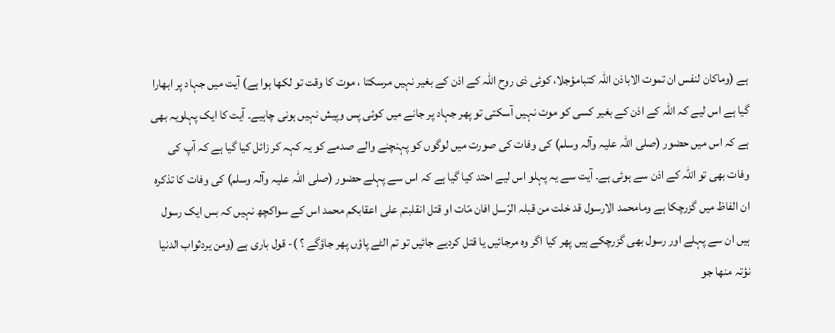ہے (وماکان لنفس ان تموت الاباذن اللہ کتبامؤجلا، کوئی ذی روح اللہ کے اذن کے بغیر نہیں مرسکتا ، موت کا وقت تو لکھا ہوا ہے) آیت میں جہاد پر ابھارا گیا ہے اس لیے کہ اللہ کے اذن کے بغیر کسی کو موت نہیں آسکتی تو پھر جہاد پر جانے میں کوئی پس وپیش نہیں ہونی چاہیے۔ آیت کا ایک پہلویہ بھی ہے کہ اس میں حضور (صلی اللہ علیہ وآلہ وسلم) کی وفات کی صورت میں لوگوں کو پہنچنے والے صدمے کو یہ کہہ کر زائل کیا گیا ہے کہ آپ کی وفات بھی تو اللہ کے اذن سے ہوئی ہے۔ آیت سے یہ پہلو اس لیے احتد کیا گیا ہے کہ اس سے پہلے حضور (صلی اللہ علیہ وآلہ وسلم) کی وفات کا تذکرہ ان الفاظ میں گزرچکا ہے ومامحمد الارسول قد خلت من قبلہ الرّسل افان مّات او قتل انقلبتم علی اعقابکم محمد اس کے سواکچھ نہیں کہ بس ایک رسول ہیں ان سے پہلے اور رسول بھی گزرچکے ہیں پھر کیا اگر وہ مرجائیں یا قتل کردیے جائیں تو تم الٹے پاؤں پھر جاؤگے ؟ )- قول باری ہے (ومن یردثواب الدنیا نؤتہ منھا جو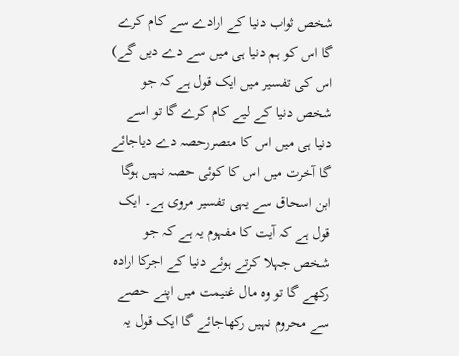شخص ثواب دنیا کے ارادے سے کام کرے گا اس کو ہم دنیا ہی میں سے دے دیں گے) اس کی تفسیر میں ایک قول ہے کہ جو شخص دنیا کے لیے کام کرے گا تو اسے دنیا ہی میں اس کا متصررحصہ دے دیاجائے گا آخرت میں اس کا کوئی حصہ نہیں ہوگا ابن اسحاق سے یہی تفسیر مروی ہے۔ ایک قول ہے کہ آیت کا مفہوم یہ ہے کہ جو شخص جہلا کرتے ہوئے دنیا کے اجرکا ارادہ رکھے گا تو وہ مال غنیمت میں اپنے حصے سے محروم نہیں رکھاجائے گا ایک قول یہ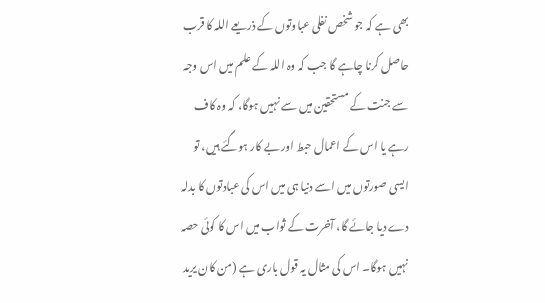بھی ہے کہ جو شخص نفلی عباوتوں کے ذریعے اللہ کا قرب حاصل کرنا چاہے گا جب کہ وہ اللہ کے علم میں اس وجہ سے جنت کے مستحقین میں سے نہیں ہوگا، کہ وہ کاف رہے یا اس کے اعمال حبط اور بے کار ہوگئے ہیں، تو ایسی صورتوں میں اسے دنیا ہی میں اس کی عبادتوں کا بدلہ دے دیا جائے گا، آخرت کے ثواب میں اس کا کوئی حصہ نہیں ہوگا۔ اس کی مثال یہ قول باری ہے (من کان یرید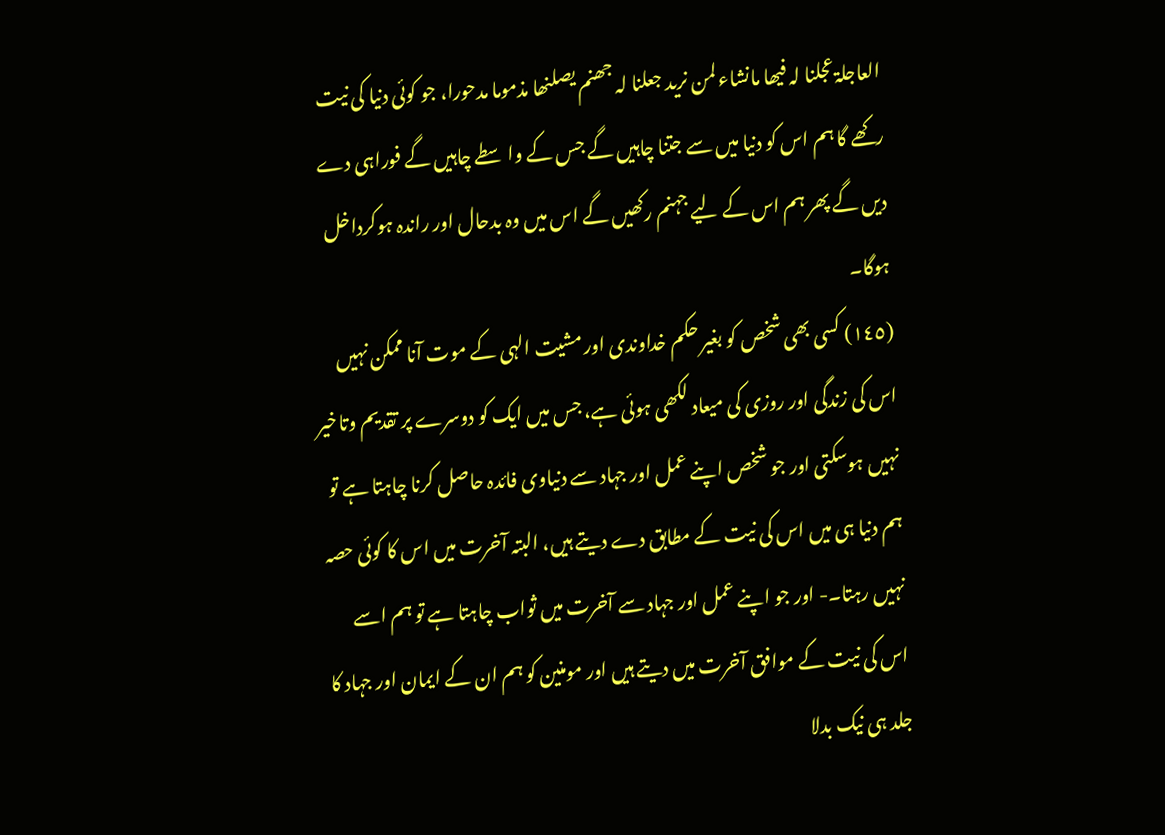العاجلۃ عجلنا لہ فیھا مانشاء لمن نرید جعلنا لہ جھنم یصلنھا مذموما مدحورا، جو کوئی دنیا کی نیت رکھے گا ہم اس کو دنیا میں سے جتنا چاہیں گے جس کے واسطے چاہیں گے فوراہی دے دیں گے پھر ہم اس کے لیے جہنم رکھیں گے اس میں وہ بدحال اور راندہ ہوکرداخل ہوگا۔
(١٤٥) کسی بھی شخص کو بغیر حکم خداوندی اور مشیت الہی کے موت آنا ممکن نہیں اس کی زندگی اور روزی کی میعاد لکھی ہوئی ہے، جس میں ایک کو دوسرے پر تقدیم وتاخیر نہیں ہوسکتی اور جو شخص اپنے عمل اور جہاد سے دنیاوی فائدہ حاصل کرنا چاہتا ہے تو ہم دنیا ہی میں اس کی نیت کے مطابق دے دیتے ہیں، البتہ آخرت میں اس کا کوئی حصہ نہیں رہتا۔- اور جو اپنے عمل اور جہاد سے آخرت میں ثواب چاہتا ہے تو ہم اسے اس کی نیت کے موافق آخرت میں دیتے ہیں اور مومنین کو ہم ان کے ایمان اور جہاد کا جلد ہی نیک بدلا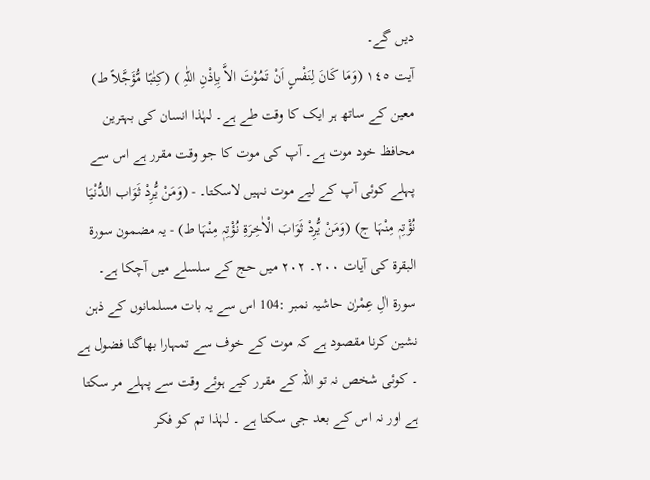دیں گے۔
آیت ١٤٥ (وَمَا کَانَ لِنَفْسٍ اَنْ تَمُوْتَ الاَّ بِاِذْنِ اللّٰہِ ) (کِتٰبًا مُّؤَجَّلاً ط) معین کے ساتھ ہر ایک کا وقت طے ہے۔ لہٰذا انسان کی بہترین محافظ خود موت ہے۔ آپ کی موت کا جو وقت مقرر ہے اس سے پہلے کوئی آپ کے لیے موت نہیں لاسکتا۔ - (وَمَنْ یُّرِدْ ثَوَاب الدُّنْیَا نُؤْتِہٖ مِنْہَا ج) (وَمَنْ یُّرِدْ ثَوَابَ الْاٰخِرَۃِ نُؤْتِہٖ مِنْہَا ط) - یہ مضمون سورة البقرۃ کی آیات ٢٠٠۔ ٢٠٢ میں حج کے سلسلے میں آچکا ہے۔
سورة اٰلِ عِمْرٰن حاشیہ نمبر :104 اس سے یہ بات مسلمانوں کے ذہن نشین کرنا مقصود ہے کہ موت کے خوف سے تمہارا بھاگنا فضول ہے ۔ کوئی شخص نہ تو اللہ کے مقرر کیے ہوئے وقت سے پہلے مر سکتا ہے اور نہ اس کے بعد جی سکتا ہے ۔ لہٰذا تم کو فکر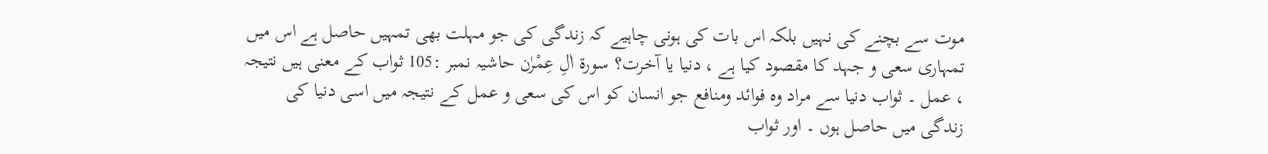موت سے بچنے کی نہیں بلکہ اس بات کی ہونی چاہیے کہ زندگی کی جو مہلت بھی تمہیں حاصل ہے اس میں تمہاری سعی و جہد کا مقصود کیا ہے ، دنیا یا آخرت؟ سورة اٰلِ عِمْرٰن حاشیہ نمبر :105 ثواب کے معنی ہیں نتیجہ ، عمل ۔ ثواب دنیا سے مراد وہ فوائد ومنافع جو انسان کو اس کی سعی و عمل کے نتیجہ میں اسی دنیا کی زندگی میں حاصل ہوں ۔ اور ثواب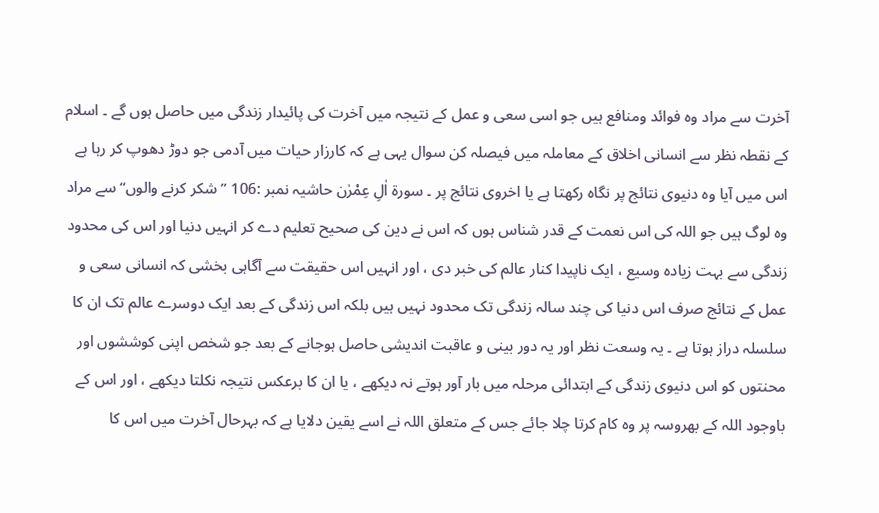آخرت سے مراد وہ فوائد ومنافع ہیں جو اسی سعی و عمل کے نتیجہ میں آخرت کی پائیدار زندگی میں حاصل ہوں گے ۔ اسلام کے نقطہ نظر سے انسانی اخلاق کے معاملہ میں فیصلہ کن سوال یہی ہے کہ کارزار حیات میں آدمی جو دوڑ دھوپ کر رہا ہے اس میں آیا وہ دنیوی نتائج پر نگاہ رکھتا ہے یا اخروی نتائج پر ۔ سورة اٰلِ عِمْرٰن حاشیہ نمبر :106 ”شکر کرنے والوں“سے مراد وہ لوگ ہیں جو اللہ کی اس نعمت کے قدر شناس ہوں کہ اس نے دین کی صحیح تعلیم دے کر انہیں دنیا اور اس کی محدود زندگی سے بہت زیادہ وسیع ، ایک ناپیدا کنار عالم کی خبر دی ، اور انہیں اس حقیقت سے آگاہی بخشی کہ انسانی سعی و عمل کے نتائج صرف اس دنیا کی چند سالہ زندگی تک محدود نہیں ہیں بلکہ اس زندگی کے بعد ایک دوسرے عالم تک ان کا سلسلہ دراز ہوتا ہے ۔ یہ وسعت نظر اور یہ دور بینی و عاقبت اندیشی حاصل ہوجانے کے بعد جو شخص اپنی کوششوں اور محنتوں کو اس دنیوی زندگی کے ابتدائی مرحلہ میں بار آور ہوتے نہ دیکھے ، یا ان کا برعکس نتیجہ نکلتا دیکھے ، اور اس کے باوجود اللہ کے بھروسہ پر وہ کام کرتا چلا جائے جس کے متعلق اللہ نے اسے یقین دلایا ہے کہ بہرحال آخرت میں اس کا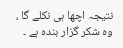نتیجہ اچھا ہی نکلے گا ، وہ شکر گزار بندہ ہے ۔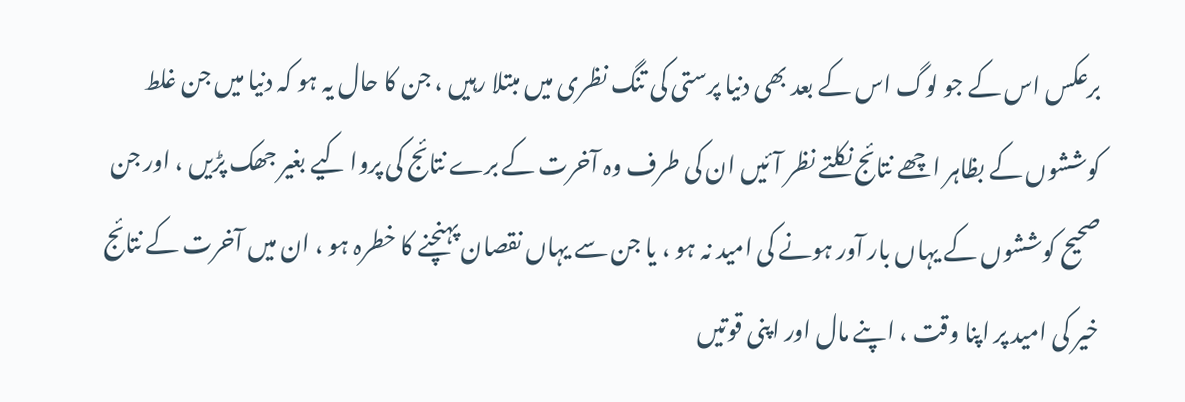برعکس اس کے جو لوگ اس کے بعد بھی دنیا پرستی کی تنگ نظری میں مبتلا رہیں ، جن کا حال یہ ہو کہ دنیا میں جن غلط کوششوں کے بظاہر اچھے نتائج نکلتے نظر آئیں ان کی طرف وہ آخرت کے برے نتائج کی پروا کیے بغیر جھک پڑیں ، اور جن صحیح کوششوں کے یہاں بار آور ہونے کی امید نہ ہو ، یا جن سے یہاں نقصان پہنچنے کا خطرہ ہو ، ان میں آخرت کے نتائج خیر کی امید پر اپنا وقت ، اپنے مال اور اپنی قوتیں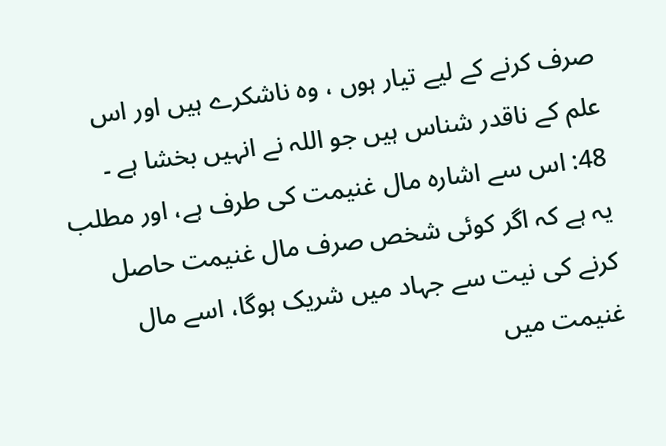صرف کرنے کے لیے تیار ہوں ، وہ ناشکرے ہیں اور اس علم کے ناقدر شناس ہیں جو اللہ نے انہیں بخشا ہے ۔
48: اس سے اشارہ مال غنیمت کی طرف ہے، اور مطلب یہ ہے کہ اگر کوئی شخص صرف مال غنیمت حاصل کرنے کی نیت سے جہاد میں شریک ہوگا، اسے مال غنیمت میں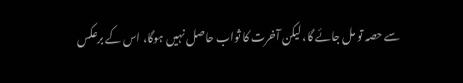سے حصہ تو مل جائے گا، لیکن آخرت کا ثواب حاصل نہیں ہوگا، اس کے برعکس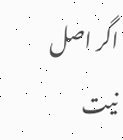اگر اصل نیت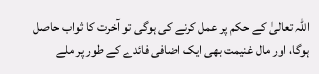اللہ تعالیٰ کے حکم پر عمل کرنے کی ہوگی تو آخرت کا ثواب حاصل ہوگا، اور مال غنیمت بھی ایک اضافی فائدے کے طور پر ملے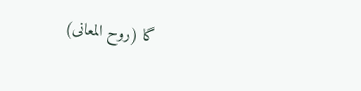گا (روح المعانی)